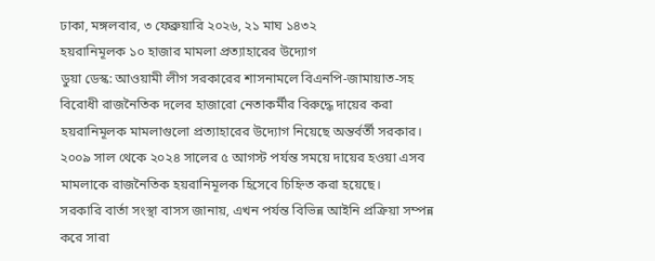ঢাকা, মঙ্গলবার, ৩ ফেব্রুয়ারি ২০২৬, ২১ মাঘ ১৪৩২
হয়রানিমূলক ১০ হাজার মামলা প্রত্যাহারের উদ্যোগ
ডুয়া ডেস্ক: আওয়ামী লীগ সরকারের শাসনামলে বিএনপি-জামায়াত-সহ বিরোধী রাজনৈতিক দলের হাজারো নেতাকর্মীর বিরুদ্ধে দায়ের করা হয়রানিমূলক মামলাগুলো প্রত্যাহারের উদ্যোগ নিয়েছে অন্তর্বর্তী সরকার। ২০০৯ সাল থেকে ২০২৪ সালের ৫ আগস্ট পর্যন্ত সময়ে দায়ের হওয়া এসব মামলাকে রাজনৈতিক হয়রানিমূলক হিসেবে চিহ্নিত করা হয়েছে।
সরকারি বার্তা সংস্থা বাসস জানায়, এখন পর্যন্ত বিভিন্ন আইনি প্রক্রিয়া সম্পন্ন করে সারা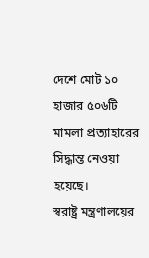দেশে মোট ১০ হাজার ৫০৬টি মামলা প্রত্যাহারের সিদ্ধান্ত নেওয়া হয়েছে।
স্বরাষ্ট্র মন্ত্রণালয়ের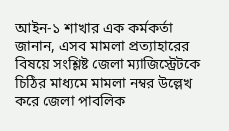আইন-১ শাখার এক কর্মকর্তা জানান, এসব মামলা প্রত্যাহারের বিষয়ে সংশ্লিষ্ট জেলা ম্যাজিস্ট্রেটকে চিঠির মাধ্যমে মামলা নম্বর উল্লেখ করে জেলা পাবলিক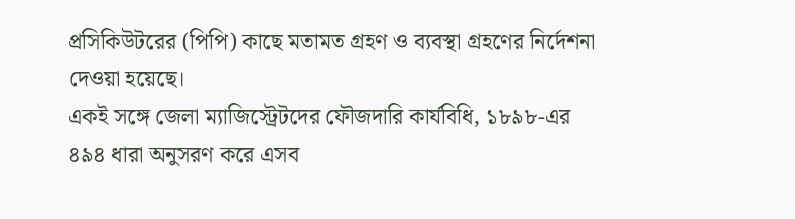প্রসিকিউটরের (পিপি) কাছে মতামত গ্রহণ ও ব্যবস্থা গ্রহণের নির্দেশনা দেওয়া হয়েছে।
একই সঙ্গে জেলা ম্যাজিস্ট্রেটদের ফৌজদারি কার্যবিধি, ১৮৯৮-এর ৪৯৪ ধারা অনুসরণ করে এসব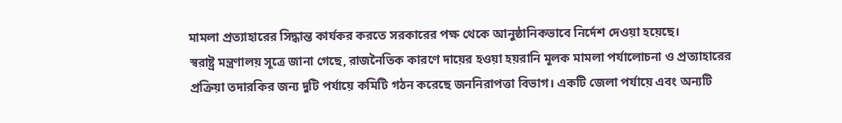মামলা প্রত্যাহারের সিদ্ধান্ত কার্যকর করতে সরকারের পক্ষ থেকে আনুষ্ঠানিকভাবে নির্দেশ দেওয়া হয়েছে।
স্বরাষ্ট্র মন্ত্রণালয় সূত্রে জানা গেছে, রাজনৈতিক কারণে দায়ের হওয়া হয়রানি মূলক মামলা পর্যালোচনা ও প্রত্যাহারের প্রক্রিয়া তদারকির জন্য দুটি পর্যায়ে কমিটি গঠন করেছে জননিরাপত্তা বিভাগ। একটি জেলা পর্যায়ে এবং অন্যটি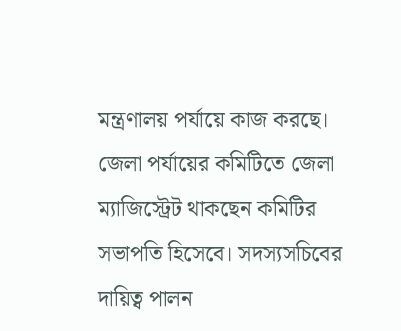মন্ত্রণালয় পর্যায়ে কাজ করছে।
জেলা পর্যায়ের কমিটিতে জেলা ম্যাজিস্ট্রেট থাকছেন কমিটির সভাপতি হিসেবে। সদস্যসচিবের দায়িত্ব পালন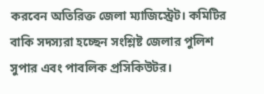করবেন অতিরিক্ত জেলা ম্যাজিস্ট্রেট। কমিটির বাকি সদস্যরা হচ্ছেন সংশ্লিষ্ট জেলার পুলিশ সুপার এবং পাবলিক প্রসিকিউটর।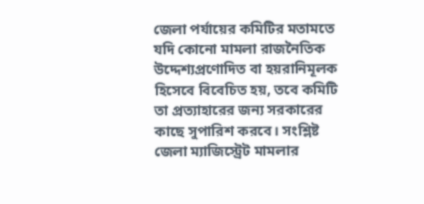জেলা পর্যায়ের কমিটির মতামতে যদি কোনো মামলা রাজনৈতিক উদ্দেশ্যপ্রণোদিত বা হয়রানিমূলক হিসেবে বিবেচিত হয়, তবে কমিটি তা প্রত্যাহারের জন্য সরকারের কাছে সুপারিশ করবে। সংশ্লিষ্ট জেলা ম্যাজিস্ট্রেট মামলার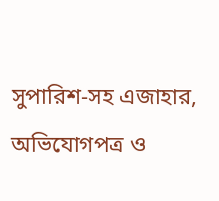সুপারিশ-সহ এজাহার, অভিযোগপত্র ও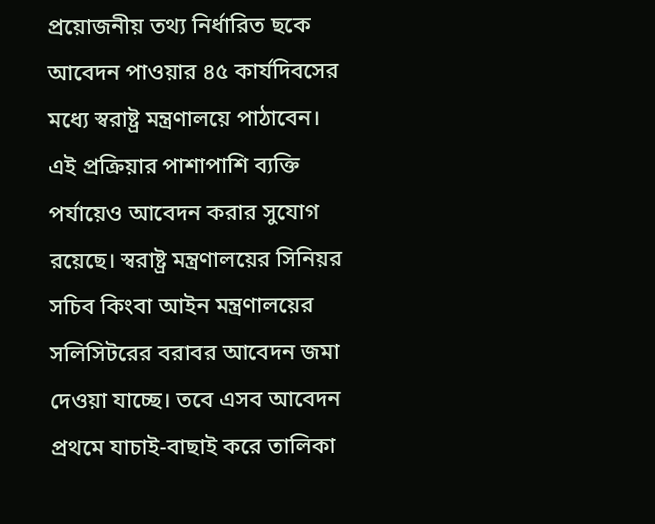প্রয়োজনীয় তথ্য নির্ধারিত ছকে আবেদন পাওয়ার ৪৫ কার্যদিবসের মধ্যে স্বরাষ্ট্র মন্ত্রণালয়ে পাঠাবেন।
এই প্রক্রিয়ার পাশাপাশি ব্যক্তি পর্যায়েও আবেদন করার সুযোগ রয়েছে। স্বরাষ্ট্র মন্ত্রণালয়ের সিনিয়র সচিব কিংবা আইন মন্ত্রণালয়ের সলিসিটরের বরাবর আবেদন জমা দেওয়া যাচ্ছে। তবে এসব আবেদন প্রথমে যাচাই-বাছাই করে তালিকা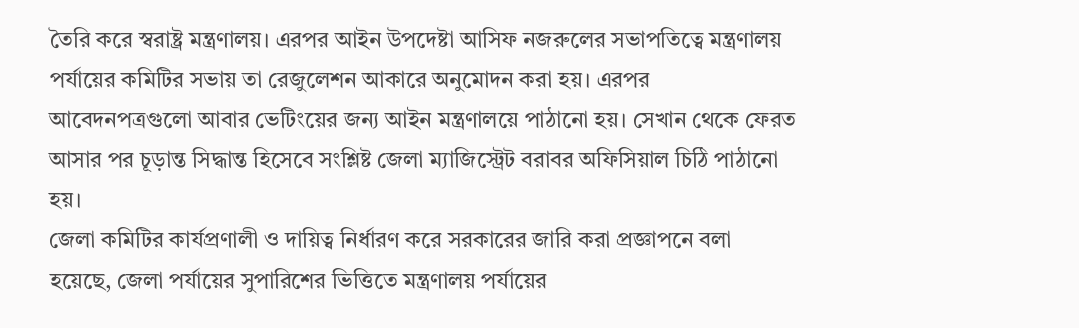তৈরি করে স্বরাষ্ট্র মন্ত্রণালয়। এরপর আইন উপদেষ্টা আসিফ নজরুলের সভাপতিত্বে মন্ত্রণালয় পর্যায়ের কমিটির সভায় তা রেজুলেশন আকারে অনুমোদন করা হয়। এরপর আবেদনপত্রগুলো আবার ভেটিংয়ের জন্য আইন মন্ত্রণালয়ে পাঠানো হয়। সেখান থেকে ফেরত আসার পর চূড়ান্ত সিদ্ধান্ত হিসেবে সংশ্লিষ্ট জেলা ম্যাজিস্ট্রেট বরাবর অফিসিয়াল চিঠি পাঠানো হয়।
জেলা কমিটির কার্যপ্রণালী ও দায়িত্ব নির্ধারণ করে সরকারের জারি করা প্রজ্ঞাপনে বলা হয়েছে, জেলা পর্যায়ের সুপারিশের ভিত্তিতে মন্ত্রণালয় পর্যায়ের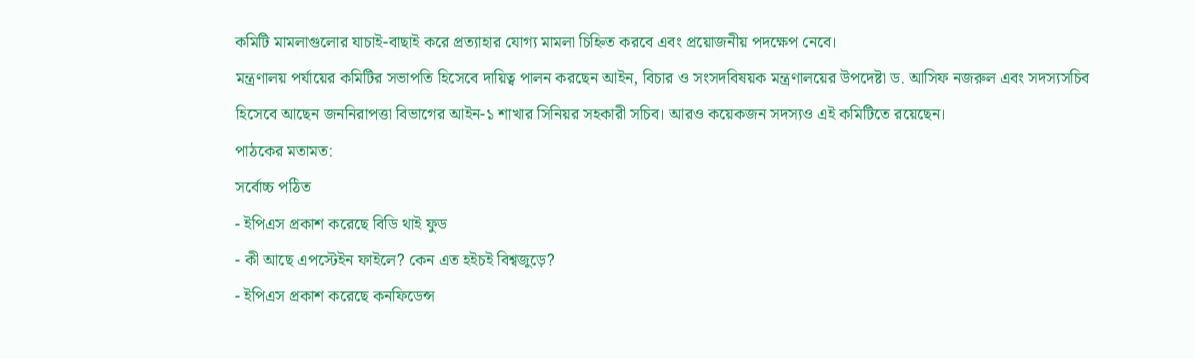কমিটি মামলাগুলোর যাচাই-বাছাই করে প্রত্যাহার যোগ্য মামলা চিহ্নিত করবে এবং প্রয়োজনীয় পদক্ষেপ নেবে।
মন্ত্রণালয় পর্যায়ের কমিটির সভাপতি হিসেবে দায়িত্ব পালন করছেন আইন, বিচার ও সংসদবিষয়ক মন্ত্রণালয়ের উপদেষ্টা ড. আসিফ নজরুল এবং সদস্যসচিব হিসেবে আছেন জননিরাপত্তা বিভাগের আইন-১ শাখার সিনিয়র সহকারী সচিব। আরও কয়েকজন সদস্যও এই কমিটিতে রয়েছেন।
পাঠকের মতামত:
সর্বোচ্চ পঠিত
- ইপিএস প্রকাশ করেছে বিডি থাই ফুড
- কী আছে এপস্টেইন ফাইলে? কেন এত হইচই বিশ্বজুড়ে?
- ইপিএস প্রকাশ করেছে কনফিডেন্স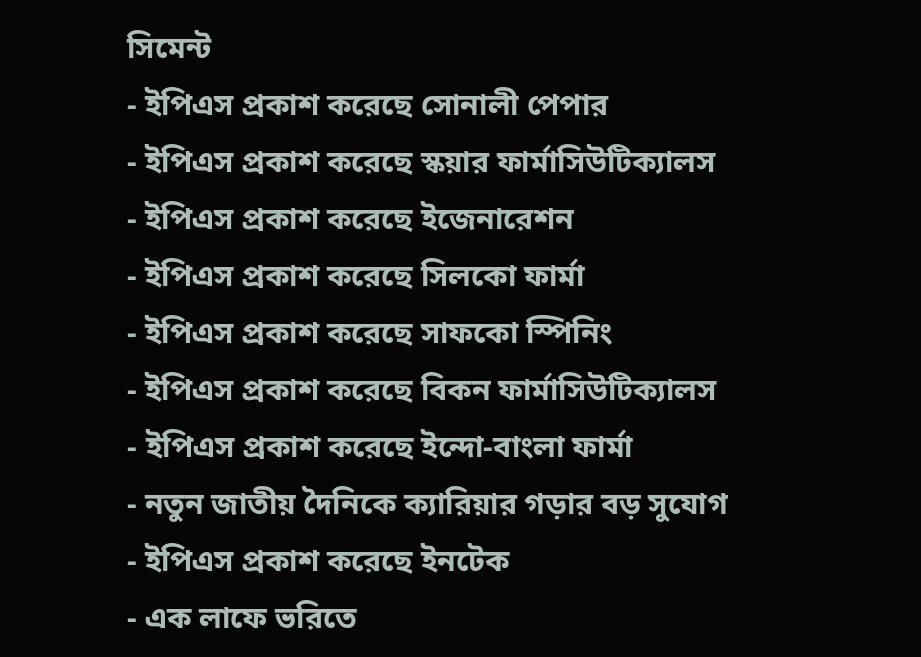সিমেন্ট
- ইপিএস প্রকাশ করেছে সোনালী পেপার
- ইপিএস প্রকাশ করেছে স্কয়ার ফার্মাসিউটিক্যালস
- ইপিএস প্রকাশ করেছে ইজেনারেশন
- ইপিএস প্রকাশ করেছে সিলকো ফার্মা
- ইপিএস প্রকাশ করেছে সাফকো স্পিনিং
- ইপিএস প্রকাশ করেছে বিকন ফার্মাসিউটিক্যালস
- ইপিএস প্রকাশ করেছে ইন্দো-বাংলা ফার্মা
- নতুন জাতীয় দৈনিকে ক্যারিয়ার গড়ার বড় সুযোগ
- ইপিএস প্রকাশ করেছে ইনটেক
- এক লাফে ভরিতে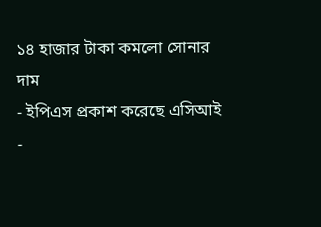১৪ হাজার টাকা কমলো সোনার দাম
- ইপিএস প্রকাশ করেছে এসিআই
-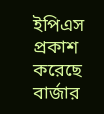ইপিএস প্রকাশ করেছে বার্জার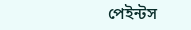পেইন্টস